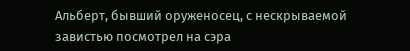Альберт, бывший оруженосец, с нескрываемой завистью посмотрел на сэра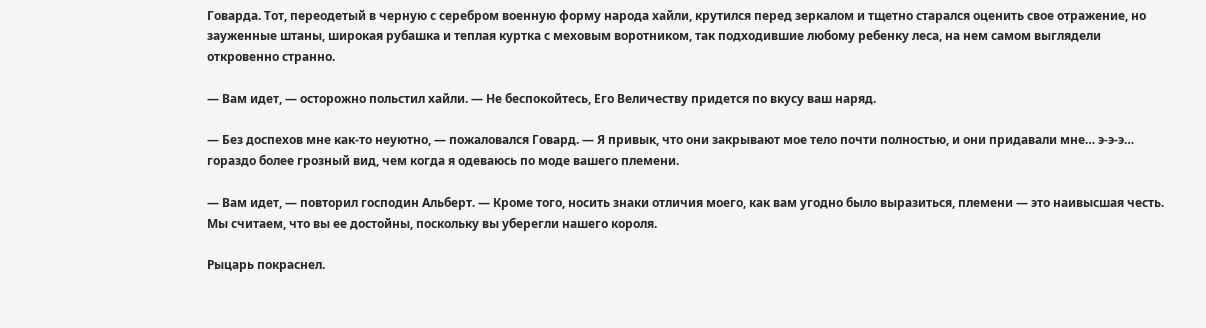Говарда. Тот, переодетый в черную с серебром военную форму народа хайли, крутился перед зеркалом и тщетно старался оценить свое отражение, но зауженные штаны, широкая рубашка и теплая куртка с меховым воротником, так подходившие любому ребенку леса, на нем самом выглядели откровенно странно.

— Вам идет, — осторожно польстил хайли. — Не беспокойтесь, Его Величеству придется по вкусу ваш наряд.

— Без доспехов мне как-то неуютно, — пожаловался Говард. — Я привык, что они закрывают мое тело почти полностью, и они придавали мне… э-э-э… гораздо более грозный вид, чем когда я одеваюсь по моде вашего племени.

— Вам идет, — повторил господин Альберт. — Кроме того, носить знаки отличия моего, как вам угодно было выразиться, племени — это наивысшая честь. Мы считаем, что вы ее достойны, поскольку вы уберегли нашего короля.

Рыцарь покраснел.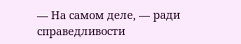— На самом деле, — ради справедливости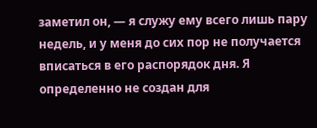заметил он, — я служу ему всего лишь пару недель, и у меня до сих пор не получается вписаться в его распорядок дня. Я определенно не создан для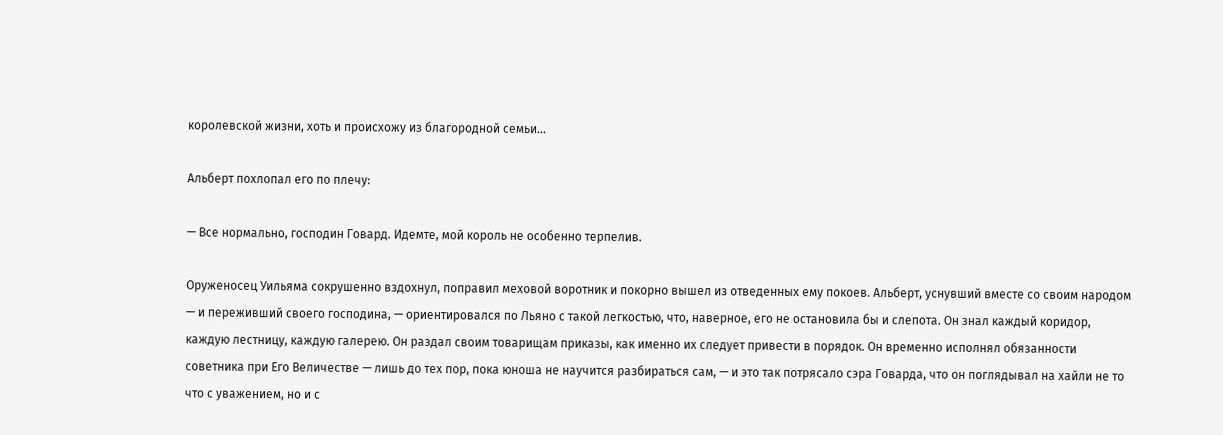королевской жизни, хоть и происхожу из благородной семьи…

Альберт похлопал его по плечу:

— Все нормально, господин Говард. Идемте, мой король не особенно терпелив.

Оруженосец Уильяма сокрушенно вздохнул, поправил меховой воротник и покорно вышел из отведенных ему покоев. Альберт, уснувший вместе со своим народом — и переживший своего господина, — ориентировался по Льяно с такой легкостью, что, наверное, его не остановила бы и слепота. Он знал каждый коридор, каждую лестницу, каждую галерею. Он раздал своим товарищам приказы, как именно их следует привести в порядок. Он временно исполнял обязанности советника при Его Величестве — лишь до тех пор, пока юноша не научится разбираться сам, — и это так потрясало сэра Говарда, что он поглядывал на хайли не то что с уважением, но и с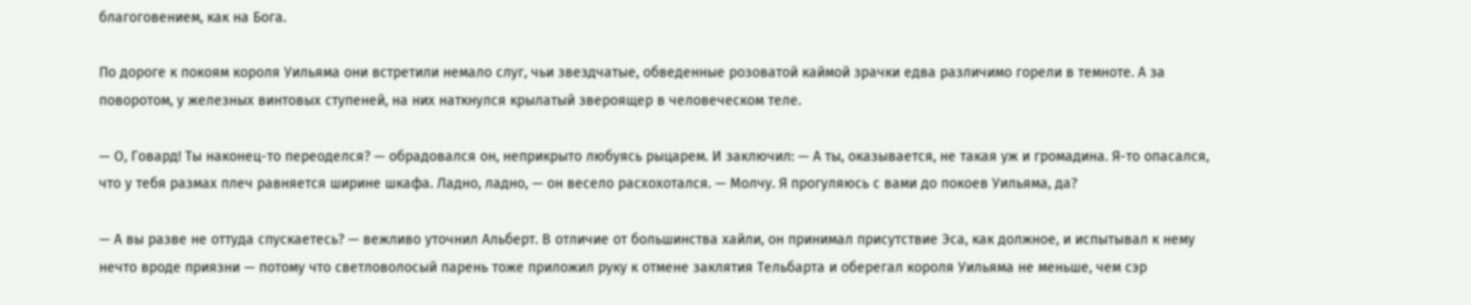благоговением, как на Бога.

По дороге к покоям короля Уильяма они встретили немало слуг, чьи звездчатые, обведенные розоватой каймой зрачки едва различимо горели в темноте. А за поворотом, у железных винтовых ступеней, на них наткнулся крылатый звероящер в человеческом теле.

— О, Говард! Ты наконец-то переоделся? — обрадовался он, неприкрыто любуясь рыцарем. И заключил: — А ты, оказывается, не такая уж и громадина. Я-то опасался, что у тебя размах плеч равняется ширине шкафа. Ладно, ладно, — он весело расхохотался. — Молчу. Я прогуляюсь с вами до покоев Уильяма, да?

— А вы разве не оттуда спускаетесь? — вежливо уточнил Альберт. В отличие от большинства хайли, он принимал присутствие Эса, как должное, и испытывал к нему нечто вроде приязни — потому что светловолосый парень тоже приложил руку к отмене заклятия Тельбарта и оберегал короля Уильяма не меньше, чем сэр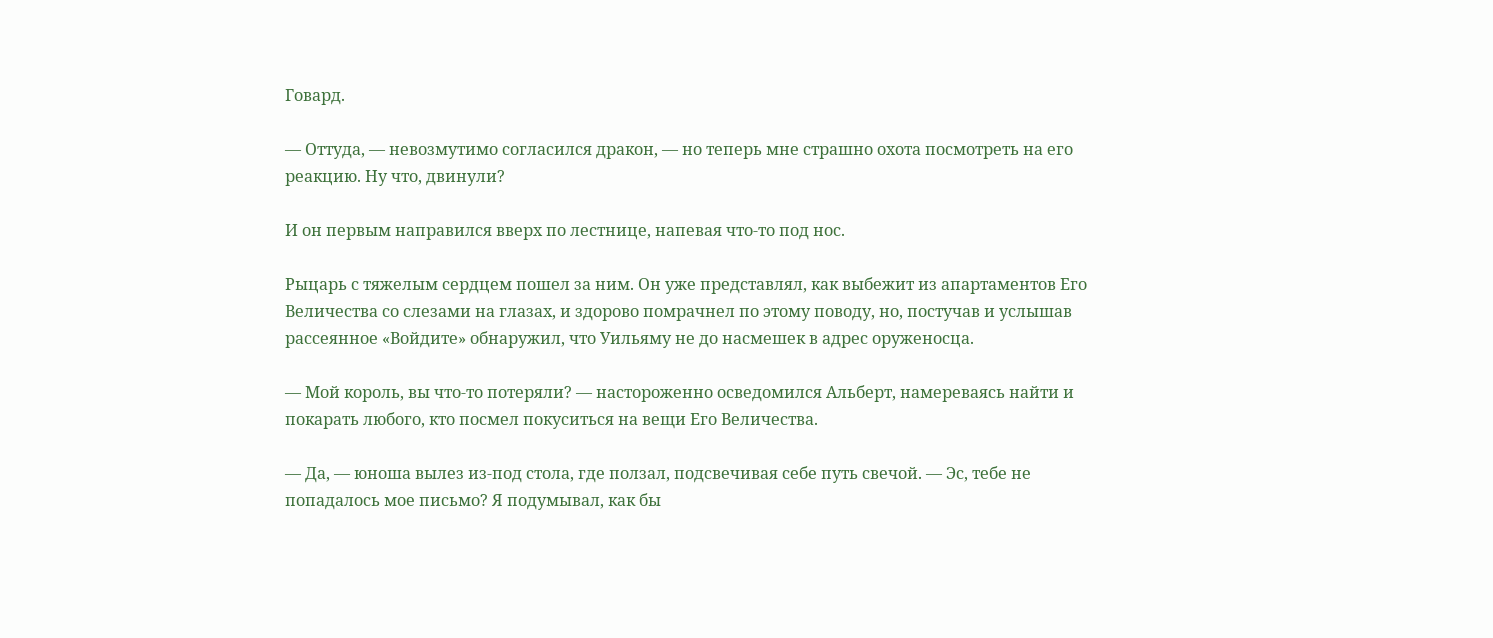Говард.

— Оттуда, — невозмутимо согласился дракон, — но теперь мне страшно охота посмотреть на его реакцию. Ну что, двинули?

И он первым направился вверх по лестнице, напевая что-то под нос.

Рыцарь с тяжелым сердцем пошел за ним. Он уже представлял, как выбежит из апартаментов Его Величества со слезами на глазах, и здорово помрачнел по этому поводу, но, постучав и услышав рассеянное «Войдите» обнаружил, что Уильяму не до насмешек в адрес оруженосца.

— Мой король, вы что-то потеряли? — настороженно осведомился Альберт, намереваясь найти и покарать любого, кто посмел покуситься на вещи Его Величества.

— Да, — юноша вылез из-под стола, где ползал, подсвечивая себе путь свечой. — Эс, тебе не попадалось мое письмо? Я подумывал, как бы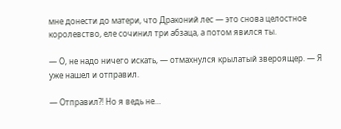мне донести до матери, что Драконий лес — это снова целостное королевство, еле сочинил три абзаца, а потом явился ты.

— О, не надо ничего искать, — отмахнулся крылатый звероящер. — Я уже нашел и отправил.

— Отправил?! Но я ведь не…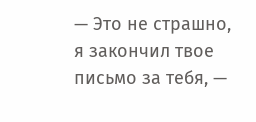— Это не страшно, я закончил твое письмо за тебя, —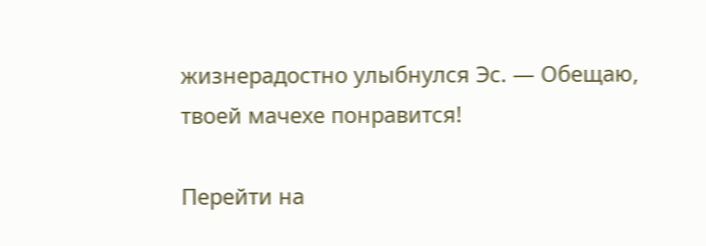жизнерадостно улыбнулся Эс. — Обещаю, твоей мачехе понравится!

Перейти на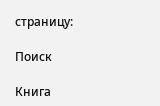страницу:

Поиск

Книга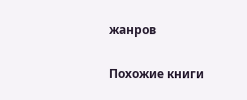жанров

Похожие книги